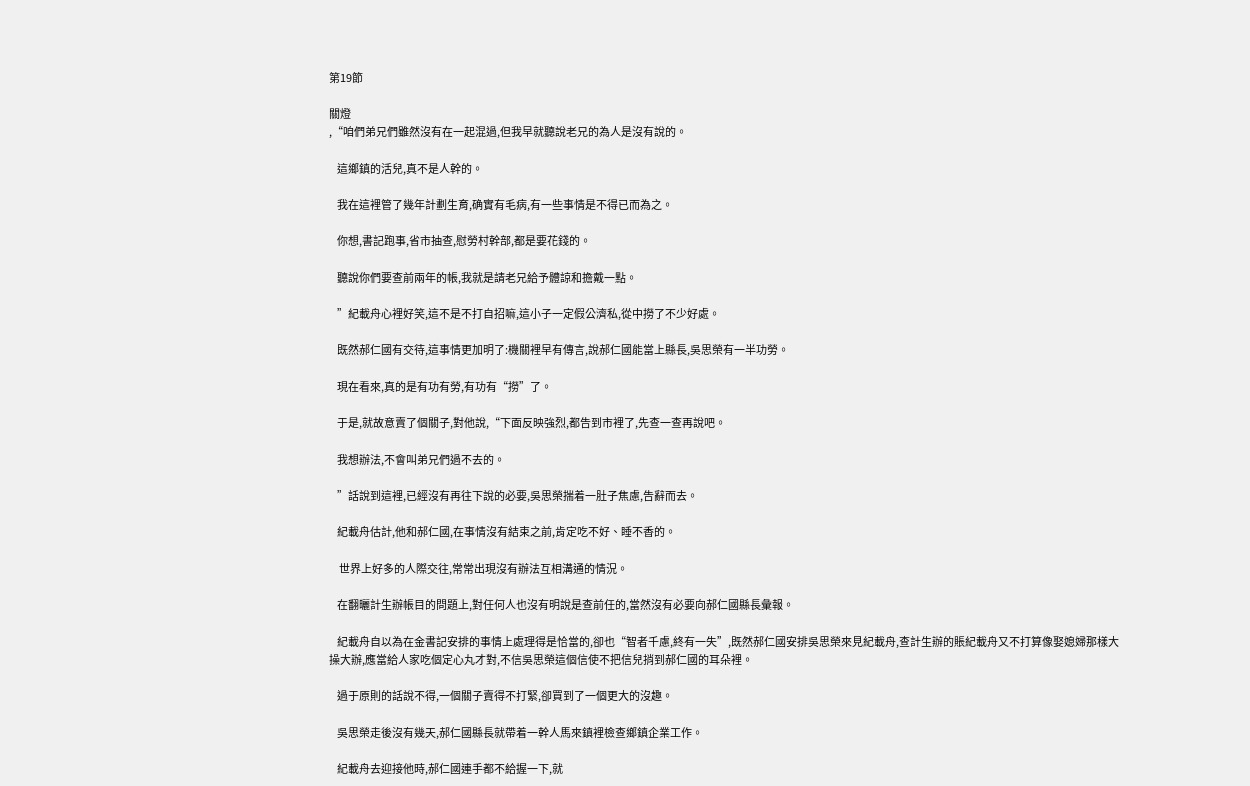第19節

關燈
,“咱們弟兄們雖然沒有在一起混過,但我早就聽說老兄的為人是沒有說的。

    這鄉鎮的活兒,真不是人幹的。

    我在這裡管了幾年計劃生育,确實有毛病,有一些事情是不得已而為之。

    你想,書記跑事,省市抽查,慰勞村幹部,都是要花錢的。

    聽說你們要查前兩年的帳,我就是請老兄給予體諒和擔戴一點。

    ”紀載舟心裡好笑,這不是不打自招嘛,這小子一定假公濟私,從中撈了不少好處。

    既然郝仁國有交待,這事情更加明了:機關裡早有傳言,說郝仁國能當上縣長,吳思榮有一半功勞。

    現在看來,真的是有功有勞,有功有“撈”了。

    于是,就故意賣了個關子,對他說,“下面反映強烈,都告到市裡了,先查一查再說吧。

    我想辦法,不會叫弟兄們過不去的。

    ”話說到這裡,已經沒有再往下說的必要,吳思榮揣着一肚子焦慮,告辭而去。

    紀載舟估計,他和郝仁國,在事情沒有結束之前,肯定吃不好、睡不香的。

     世界上好多的人際交往,常常出現沒有辦法互相溝通的情況。

    在翻曬計生辦帳目的問題上,對任何人也沒有明說是查前任的,當然沒有必要向郝仁國縣長彙報。

    紀載舟自以為在金書記安排的事情上處理得是恰當的,卻也“智者千慮,終有一失”,既然郝仁國安排吳思榮來見紀載舟,查計生辦的賬紀載舟又不打算像娶媳婦那樣大操大辦,應當給人家吃個定心丸才對,不信吳思榮這個信使不把信兒捎到郝仁國的耳朵裡。

    過于原則的話說不得,一個關子賣得不打緊,卻買到了一個更大的沒趣。

    吳思榮走後沒有幾天,郝仁國縣長就帶着一幹人馬來鎮裡檢查鄉鎮企業工作。

    紀載舟去迎接他時,郝仁國連手都不給握一下,就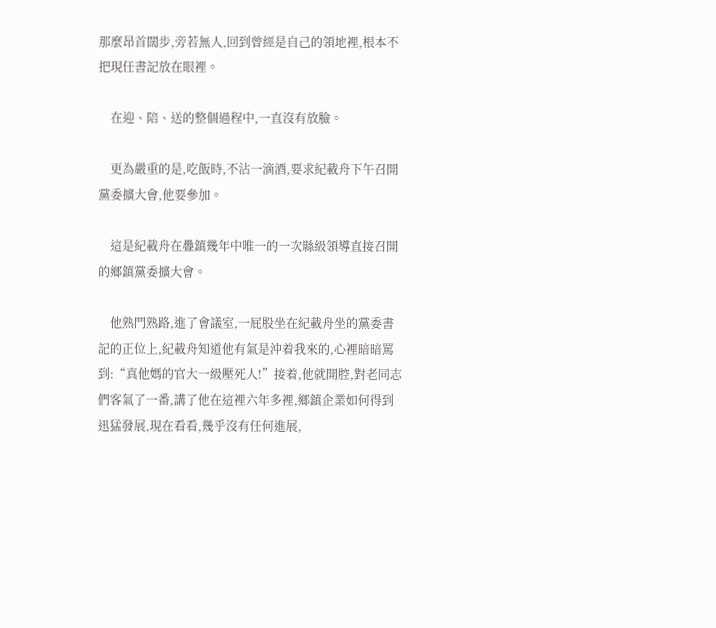那麼昂首闊步,旁若無人,回到曾經是自己的領地裡,根本不把現任書記放在眼裡。

    在迎、陪、送的整個過程中,一直沒有放臉。

    更為嚴重的是,吃飯時,不沾一滴酒,要求紀載舟下午召開黨委擴大會,他要參加。

    這是紀載舟在疊鎮幾年中唯一的一次縣級領導直接召開的鄉鎮黨委擴大會。

    他熟門熟路,進了會議室,一屁股坐在紀載舟坐的黨委書記的正位上,紀載舟知道他有氣是沖着我來的,心裡暗暗罵到:“真他媽的官大一級壓死人!”接着,他就開腔,對老同志們客氣了一番,講了他在這裡六年多裡,鄉鎮企業如何得到迅猛發展,現在看看,幾乎沒有任何進展,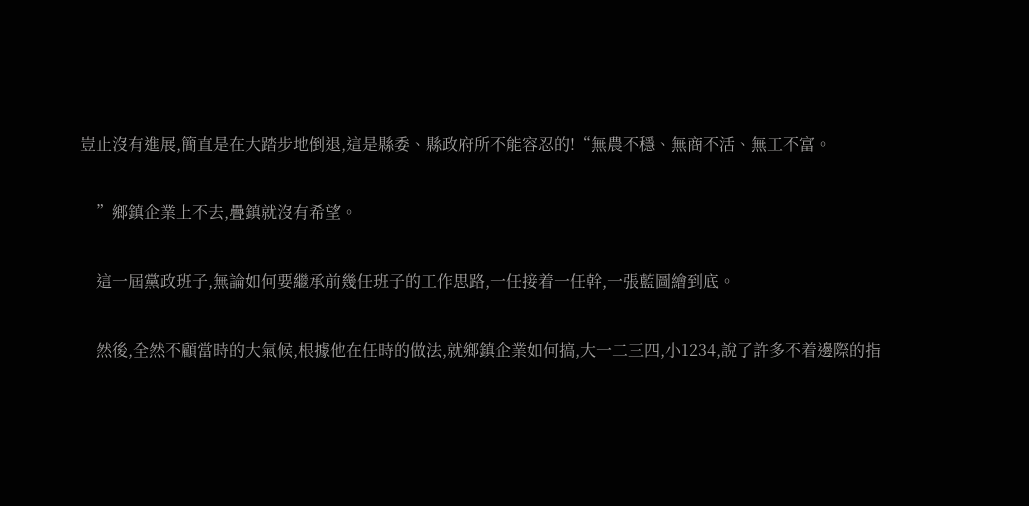豈止沒有進展,簡直是在大踏步地倒退,這是縣委、縣政府所不能容忍的!“無農不穩、無商不活、無工不富。

    ”鄉鎮企業上不去,疊鎮就沒有希望。

    這一屆黨政班子,無論如何要繼承前幾任班子的工作思路,一任接着一任幹,一張藍圖繪到底。

    然後,全然不顧當時的大氣候,根據他在任時的做法,就鄉鎮企業如何搞,大一二三四,小1234,說了許多不着邊際的指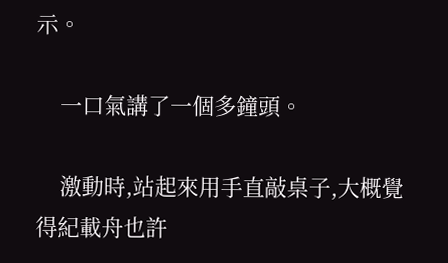示。

    一口氣講了一個多鐘頭。

    激動時,站起來用手直敲桌子,大概覺得紀載舟也許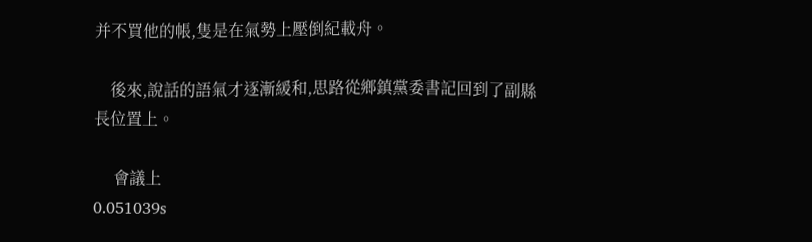并不買他的帳,隻是在氣勢上壓倒紀載舟。

    後來,說話的語氣才逐漸緩和,思路從鄉鎮黨委書記回到了副縣長位置上。

     會議上
0.051039s